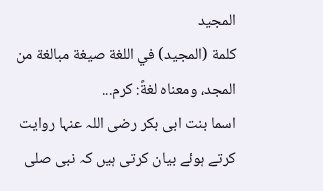المجيد
كلمة (المجيد) في اللغة صيغة مبالغة من المجد، ومعناه لغةً: كرم...
اسما بنت ابی بکر رضی اللہ عنہا روایت کرتے ہوئے بیان کرتی ہیں کہ نبی صلى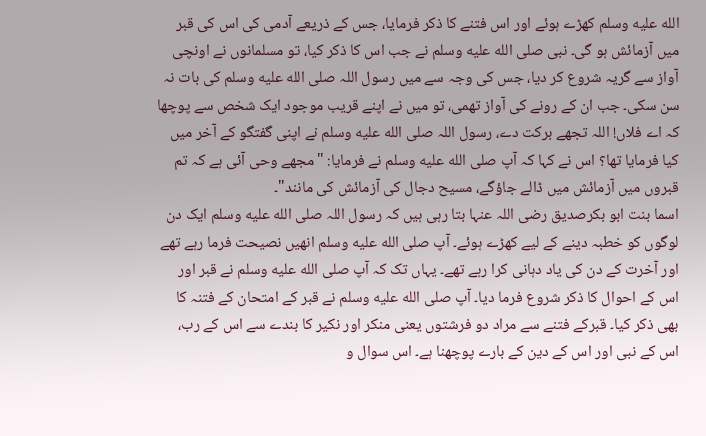الله عليه وسلم کھڑے ہوئے اور اس فتنے کا ذکر فرمایا، جس کے ذریعے آدمی کی اس کی قبر میں آزمائش ہو گی۔ نبی صلى الله عليه وسلم نے جب اس کا ذکر کیا، تو مسلمانوں نے اونچی آواز سے گریہ شروع کر دیا، جس کی وجہ سے میں رسول اللہ صلى الله عليه وسلم کی بات نہ سن سکی۔ جب ان کے رونے کی آواز تھمی، تو میں نے اپنے قریب موجود ایک شخص سے پوچھا کہ اے فلاں! اللہ تجھے برکت دے، رسول اللہ صلى الله عليه وسلم نے اپنی گفتگو کے آخر میں کیا فرمایا تھا؟ اس نے کہا کہ آپ صلى الله عليه وسلم نے فرمایا: "مجھے وحی آئی ہے کہ تم قبروں میں آزمائش میں ڈالے جاؤگے، مسیح دجال کی آزمائش کی مانند"۔
اسما بنت ابو بکرصدیق رضی اللہ عنہا بتا رہی ہیں کہ رسول اللہ صلى الله عليه وسلم ایک دن لوگوں کو خطبہ دینے کے لیے کھڑے ہوئے۔ آپ صلى الله عليه وسلم انھیں نصیحت فرما رہے تھے اور آخرت کے دن کی یاد دہانی کرا رہے تھے۔ یہاں تک کہ آپ صلى الله عليه وسلم نے قبر اور اس کے احوال کا ذکر شروع فرما دیا۔ آپ صلى الله عليه وسلم نے قبر کے امتحان کے فتنہ کا بھی ذکر کیا۔ قبرکے فتنے سے مراد دو فرشتوں یعنی منکر اور نکیر کا بندے سے اس کے رب، اس کے نبی اور اس کے دین کے بارے پوچھنا ہے۔ اس سوال و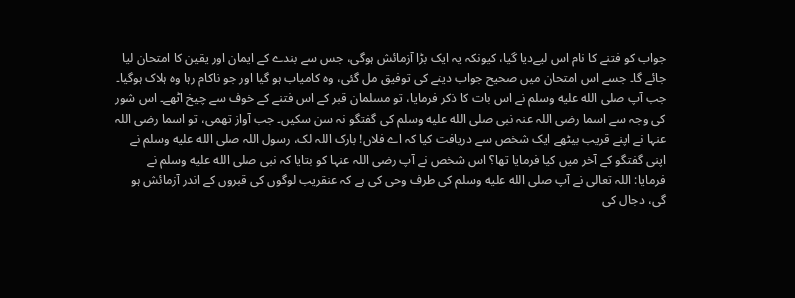جواب کو فتنے کا نام اس لیےدیا گیا، کیونکہ یہ ایک بڑا آزمائش ہوگی، جس سے بندے کے ایمان اور یقین کا امتحان لیا جائے گا۔ جسے اس امتحان میں صحیح جواب دینے کی توفیق مل گئی، وہ کامیاب ہو گیا اور جو ناکام رہا وہ ہلاک ہوگیا۔ جب آپ صلى الله عليه وسلم نے اس بات کا ذکر فرمایا، تو مسلمان قبر کے اس فتنے کے خوف سے چیخ اٹھے۔ اس شور کی وجہ سے اسما رضی اللہ عنہ نبی صلى الله عليه وسلم کی گفتگو نہ سن سکیں۔ جب آواز تھمی، تو اسما رضی اللہ عنہا نے اپنے قریب بیٹھے ایک شخص سے دریافت کیا کہ اے فلاں! بارک اللہ لک، رسول اللہ صلى الله عليه وسلم نے اپنی گفتگو کے آخر میں کیا فرمایا تھا؟ اس شخص نے آپ رضی اللہ عنہا کو بتایا کہ نبی صلى الله عليه وسلم نے فرمایا: اللہ تعالی نے آپ صلى الله عليه وسلم کی طرف وحی کی ہے کہ عنقریب لوگوں کی قبروں کے اندر آزمائش ہو گی، دجال کی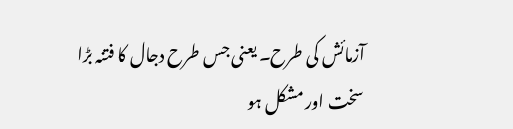آزمائش کی طرح۔ یعنی جس طرح دجال کا فتنہ بڑا سخت اور مشکل ہو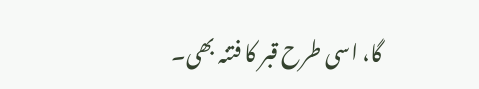گا، اسی طرح قبر کا فتنہ بھی۔